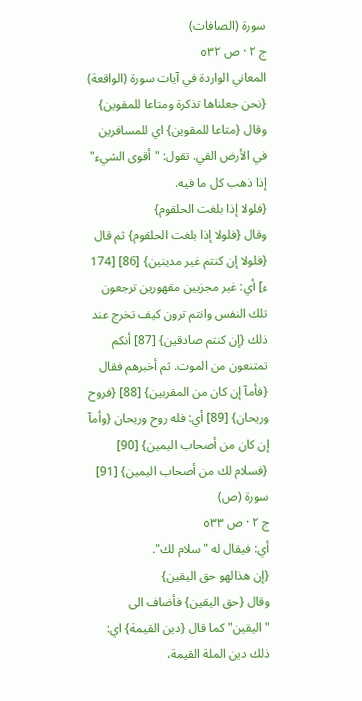سورة (الصافات)
ج ٢ · ص ٥٣٢
المعاني الواردة في آيات سورة (الواقعة)
{نحن جعلناها تذكرة ومتاعا للمقوين}
وقال {متاعا للمقوين} اي للمسافرين في الأرض القي. تقول: "أقوى الشيء" إذا ذهب كل ما فيه.
{فلولا إذا بلغت الحلقوم}
وقال {فلولا إذا بلغت الحلقوم} ثم قال {فلولا إن كنتم غير مدينين} [86] [174 ء] أي: غير مجزيين مقهورين ترجعون تلك النفس وانتم ترون كيف تخرج عند ذلك {إن كنتم صادقين} [87] أنكم تمتنعون من الموت. ثم أخبرهم فقال {فأمآ إن كان من المقربين} [88] {فروح وريحان} [89] أي: فله روح وريحان {وأمآ إن كان من أصحاب اليمين} [90] {فسلام لك من أصحاب اليمين} [91]
سورة (ص)
ج ٢ · ص ٥٣٣
أي: فيقال له "سلام لك".
{إن هذالهو حق اليقين}
وقال {حق اليقين} فأضاف الى "اليقين" كما قال {دين القيمة} اي: ذلك دين الملة القيمة،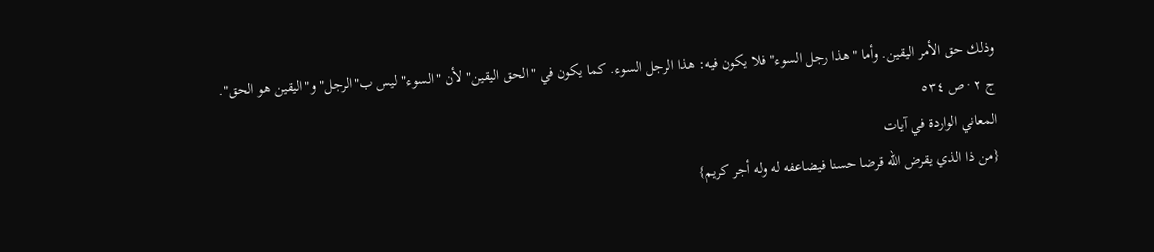وذلك حق الأمر اليقين. وأما "هذا رجل السوء" فلا يكون فيه: هذا الرجل السوء. كما يكون في "الحق اليقين" لأن "السوء" ليس ب"الرجل" و"اليقين هو الحق".
ج ٢ · ص ٥٣٤
المعاني الواردة في آيات
{من ذا الذي يقرض الله قرضا حسنا فيضاعفه له وله أجر كريم}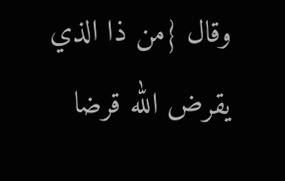وقال {من ذا الذي يقرض الله قرضا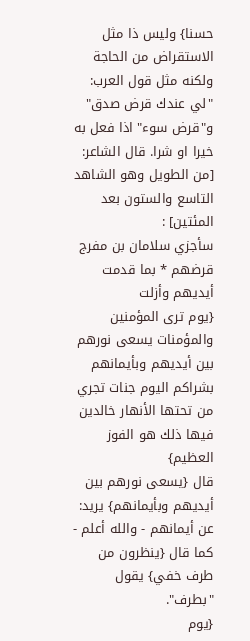حسنا} وليس ذا مثل الاستقراض من الحاجة ولكنه مثل قول العرب: "لي عندك قرض صدق" و"قرض سوء" اذا فعل به خيرا او شرا. قال الشاعر: [من الطويل وهو الشاهد التاسع والستون بعد المئتين] :
سأجزي سلامان بن مفرج قرضهم * بما قدمت أيديهم وأزلت
{يوم ترى المؤمنين والمؤمنات يسعى نورهم بين أيديهم وبأيمانهم بشراكم اليوم جنات تجري من تحتها الأنهار خالدين فيها ذلك هو الفوز العظيم}
قال {يسعى نورهم بين أيديهم وبأيمانهم} يريد: عن أيمانهم - والله أعلم - كما قال {ينظرون من طرف خفي} يقول "بطرف".
{يوم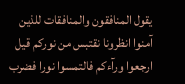يقول المنافقون والمنافقات للذين آمنوا انظرونا نقتبس من نوركم قيل ارجعوا ورآءكم فالتمسوا نورا فضرب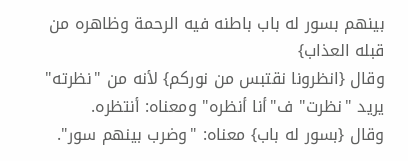بينهم بسور له باب باطنه فيه الرحمة وظاهره من قبله العذاب}
وقال {انظرونا نقتبس من نوركم} لأنه من "نظرته" يريد "نظرت" ف"أنا أنظره" ومعناه: أنتظره.
وقال {بسور له باب} معناه: "وضرب بينهم سور".